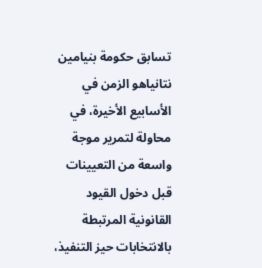تسابق حكومة بنيامين نتانياهو الزمن في الأسابيع الأخيرة، في محاولة لتمرير موجة واسعة من التعيينات قبل دخول القيود القانونية المرتبطة بالانتخابات حيز التنفيذ،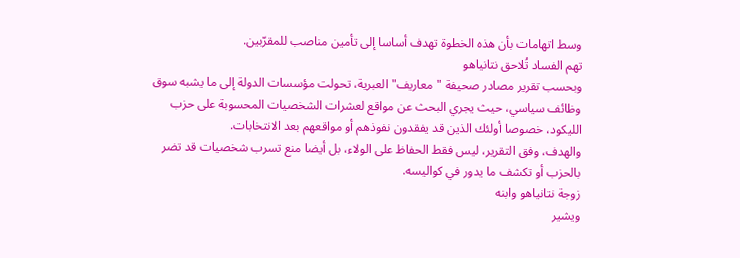وسط اتهامات بأن هذه الخطوة تهدف أساسا إلى تأمين مناصب للمقرّبين.
تهم الفساد تُلاحق نتانياهو
وبحسب تقرير مصادر صحيفة "معاريف" العبرية، تحولت مؤسسات الدولة إلى ما يشبه سوق وظائف سياسي، حيث يجري البحث عن مواقع لعشرات الشخصيات المحسوبة على حزب الليكود، خصوصا أولئك الذين قد يفقدون نفوذهم أو مواقعهم بعد الانتخابات.
والهدف، وفق التقرير، ليس فقط الحفاظ على الولاء، بل أيضا منع تسرب شخصيات قد تضر بالحزب أو تكشف ما يدور في كواليسه.
زوجة نتانياهو وابنه
ويشير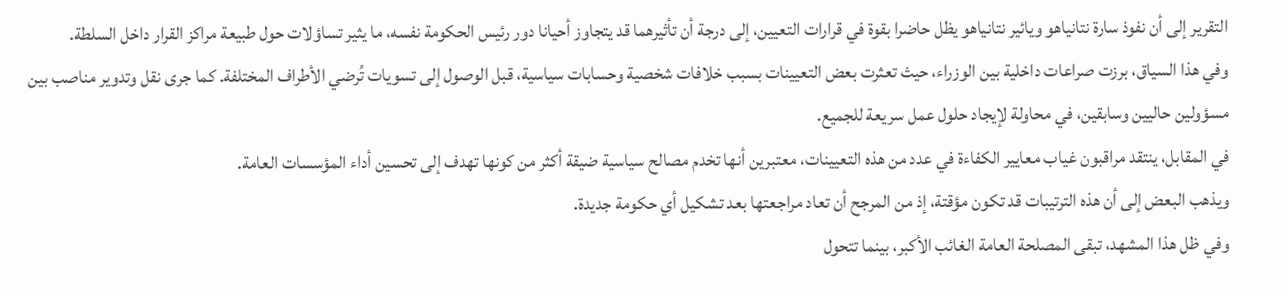التقرير إلى أن نفوذ سارة نتانياهو ويائير نتانياهو يظل حاضرا بقوة في قرارات التعيين، إلى درجة أن تأثيرهما قد يتجاوز أحيانا دور رئيس الحكومة نفسه، ما يثير تساؤلات حول طبيعة مراكز القرار داخل السلطة.
وفي هذا السياق، برزت صراعات داخلية بين الوزراء، حيث تعثرت بعض التعيينات بسبب خلافات شخصية وحسابات سياسية، قبل الوصول إلى تسويات تُرضي الأطراف المختلفة. كما جرى نقل وتدوير مناصب بين مسؤولين حاليين وسابقين، في محاولة لإيجاد حلول عمل سريعة للجميع.
في المقابل، ينتقد مراقبون غياب معايير الكفاءة في عدد من هذه التعيينات، معتبرين أنها تخدم مصالح سياسية ضيقة أكثر من كونها تهدف إلى تحسين أداء المؤسسات العامة.
ويذهب البعض إلى أن هذه الترتيبات قد تكون مؤقتة، إذ من المرجح أن تعاد مراجعتها بعد تشكيل أي حكومة جديدة.
وفي ظل هذا المشهد، تبقى المصلحة العامة الغائب الأكبر، بينما تتحول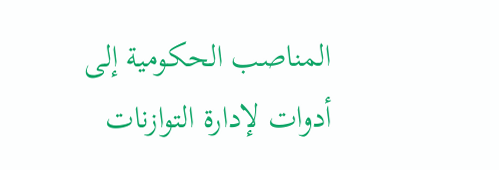المناصب الحكومية إلى أدوات لإدارة التوازنات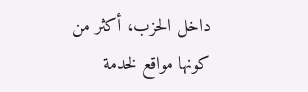داخل الحزب، أكثر من كونها مواقع لخدمة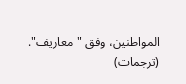المواطنين، وفق "معاريف".
(ترجمات)